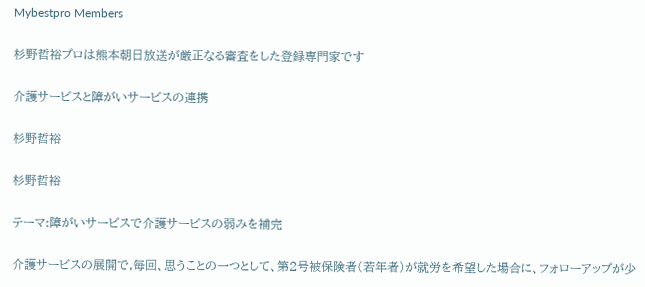Mybestpro Members

杉野哲裕プロは熊本朝日放送が厳正なる審査をした登録専門家です

介護サービスと障がいサービスの連携

杉野哲裕

杉野哲裕

テーマ:障がいサービスで介護サービスの弱みを補完

介護サービスの展開で,毎回、思うことの一つとして、第2号被保険者(若年者)が就労を希望した場合に、フォローアップが少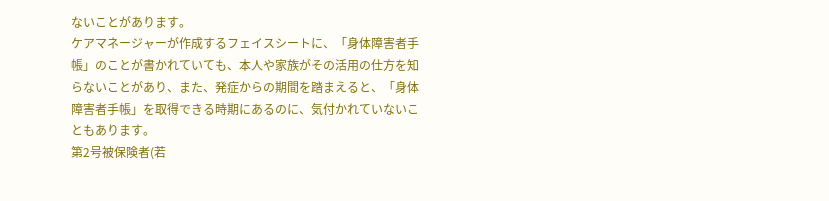ないことがあります。
ケアマネージャーが作成するフェイスシートに、「身体障害者手帳」のことが書かれていても、本人や家族がその活用の仕方を知らないことがあり、また、発症からの期間を踏まえると、「身体障害者手帳」を取得できる時期にあるのに、気付かれていないこともあります。
第2号被保険者(若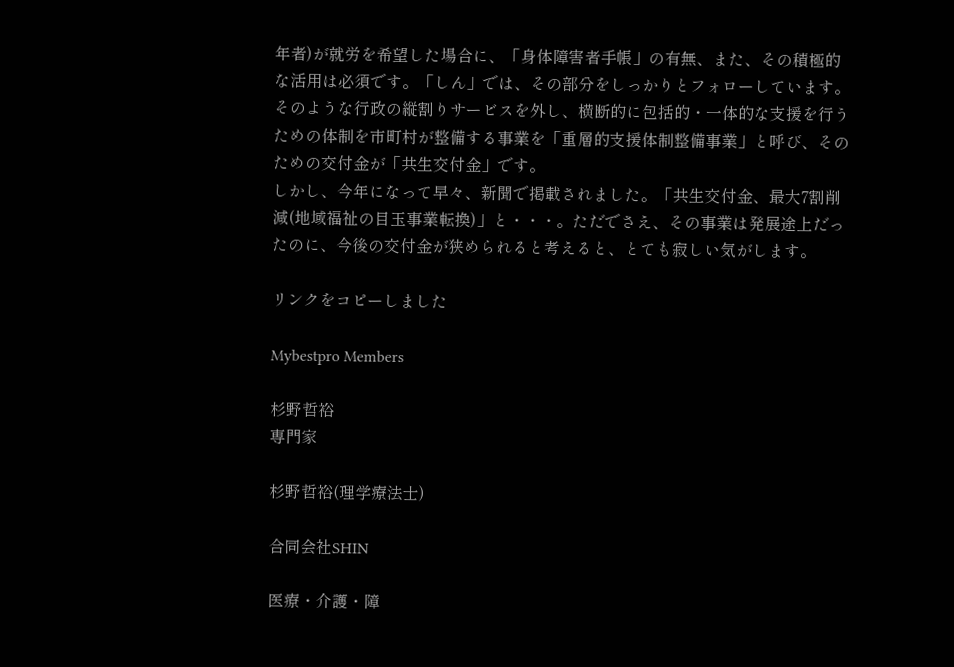年者)が就労を希望した場合に、「身体障害者手帳」の有無、また、その積極的な活用は必須です。「しん」では、その部分をしっかりとフォローしています。
そのような行政の縦割りサービスを外し、横断的に包括的・一体的な支援を行うための体制を市町村が整備する事業を「重層的支援体制整備事業」と呼び、そのための交付金が「共生交付金」です。
しかし、今年になって早々、新聞で掲載されました。「共生交付金、最大7割削減(地域福祉の目玉事業転換)」と・・・。ただでさえ、その事業は発展途上だったのに、今後の交付金が狭められると考えると、とても寂しい気がします。

リンクをコピーしました

Mybestpro Members

杉野哲裕
専門家

杉野哲裕(理学療法士)

合同会社SHIN

医療・介護・障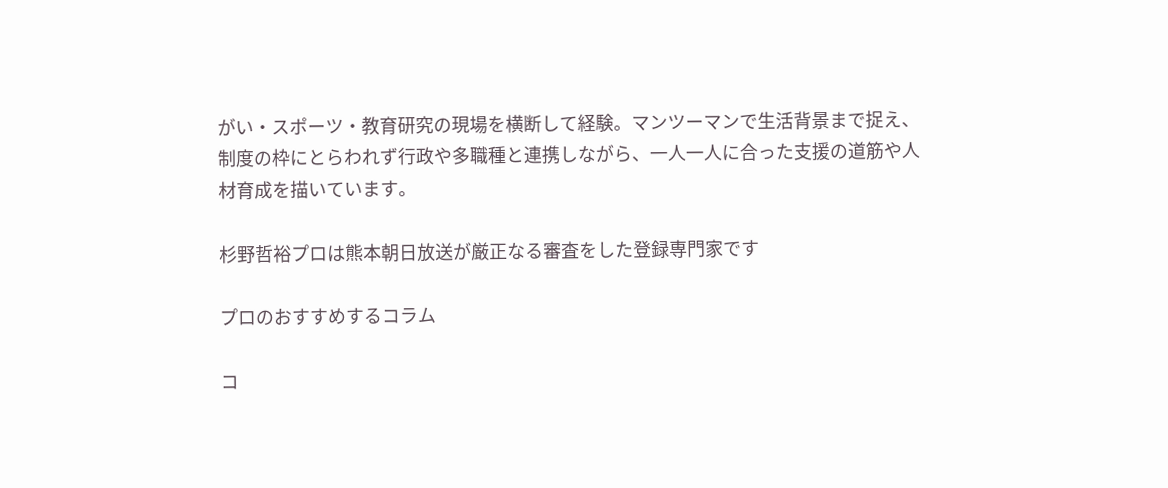がい・スポーツ・教育研究の現場を横断して経験。マンツーマンで生活背景まで捉え、制度の枠にとらわれず行政や多職種と連携しながら、一人一人に合った支援の道筋や人材育成を描いています。

杉野哲裕プロは熊本朝日放送が厳正なる審査をした登録専門家です

プロのおすすめするコラム

コ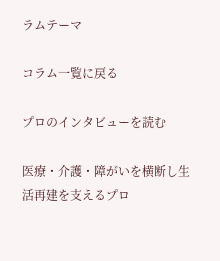ラムテーマ

コラム一覧に戻る

プロのインタビューを読む

医療・介護・障がいを横断し生活再建を支えるプロ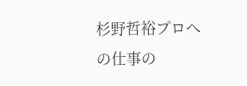杉野哲裕プロへの仕事の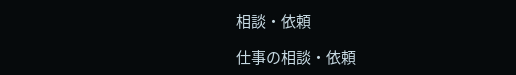相談・依頼

仕事の相談・依頼